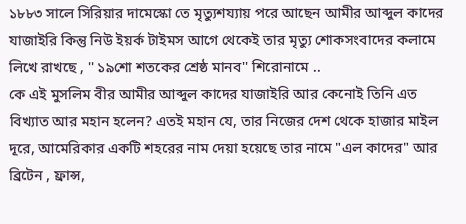১৮৮৩ সালে সিরিয়ার দামেস্কো তে মৃত্যুশয্যায় পরে আছেন আমীর আব্দুল কাদের যাজাইরি কিন্তু নিউ ইয়র্ক টাইমস আগে থেকেই তার মৃত্যু শোকসংবাদের কলামে লিখে রাখছে , '' ১৯শো শতকের শ্রেষ্ঠ মানব'' শিরোনামে ..
কে এই মুসলিম বীর আমীর আব্দুল কাদের যাজাইরি আর কেনোই তিনি এত বিখ্যাত আর মহান হলেন? এতই মহান যে, তার নিজের দেশ থেকে হাজার মাইল দূরে, আমেরিকার একটি শহরের নাম দেয়া হয়েছে তার নামে "এল কাদের" আর ব্রিটেন , ফ্রান্স,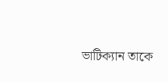ভাটিক্যান তাকে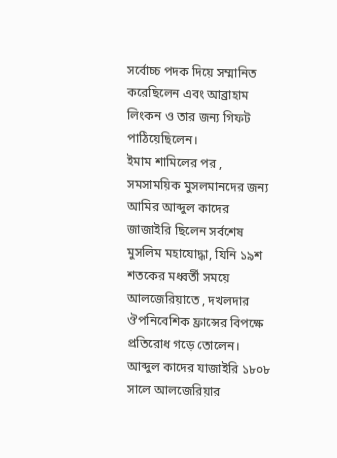সর্বোচ্চ পদক দিয়ে সম্মানিত করেছিলেন এবং আব্রাহাম লিংকন ও তার জন্য গিফট পাঠিয়েছিলেন।
ইমাম শামিলের পর , সমসাময়িক মুসলমানদের জন্য আমির আব্দুল কাদের জাজাইরি ছিলেন সর্বশেষ মুসলিম মহাযোদ্ধা, যিনি ১৯শ শতকের মধ্বর্তী সময়ে আলজেরিয়াতে , দখলদার ঔপনিবেশিক ফ্রান্সের বিপক্ষে প্রতিরোধ গড়ে তোলেন।
আব্দুল কাদের যাজাইরি ১৮০৮ সালে আলজেরিয়ার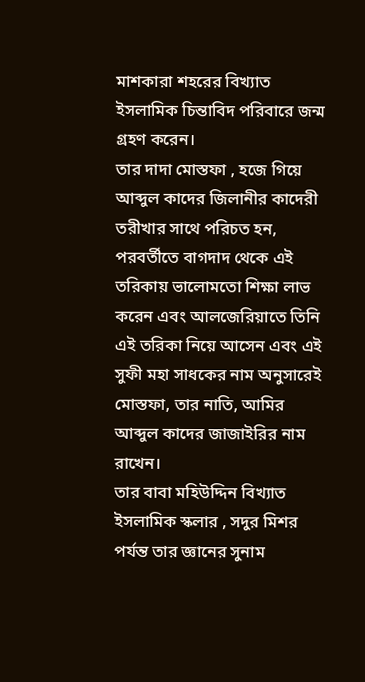মাশকারা শহরের বিখ্যাত ইসলামিক চিন্তাবিদ পরিবারে জন্ম গ্রহণ করেন।
তার দাদা মোস্তফা , হজে গিয়ে আব্দুল কাদের জিলানীর কাদেরী তরীখার সাথে পরিচত হন, পরবর্তীতে বাগদাদ থেকে এই তরিকায় ভালোমতো শিক্ষা লাভ করেন এবং আলজেরিয়াতে তিনি এই তরিকা নিয়ে আসেন এবং এই সুফী মহা সাধকের নাম অনুসারেই মোস্তফা, তার নাতি, আমির আব্দুল কাদের জাজাইরির নাম রাখেন।
তার বাবা মহিউদ্দিন বিখ্যাত ইসলামিক স্কলার , সদুর মিশর পর্যন্ত তার জ্ঞানের সুনাম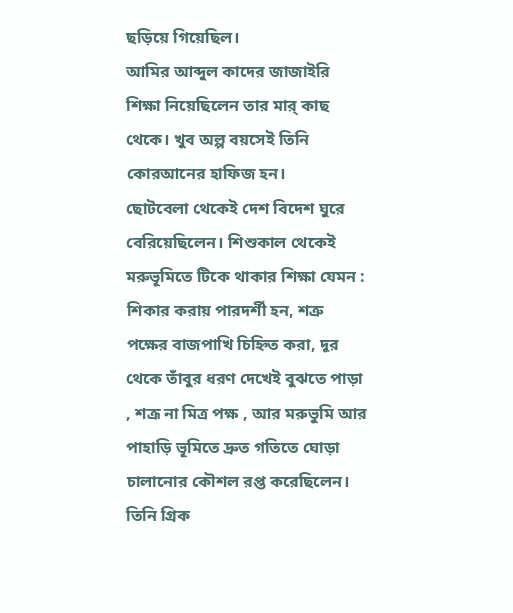ছড়িয়ে গিয়েছিল।
আমির আব্দুল কাদের জাজাইরি শিক্ষা নিয়েছিলেন তার মার্ কাছ থেকে। খুব অল্প বয়সেই তিনি কোরআনের হাফিজ হন।
ছোটবেলা থেকেই দেশ বিদেশ ঘুরে বেরিয়েছিলেন। শিশুকাল থেকেই মরুভূমিতে টিকে থাকার শিক্ষা যেমন : শিকার করায় পারদর্শী হন, শত্রু পক্ষের বাজপাখি চিহ্নিত করা, দূর থেকে তাঁবুর ধরণ দেখেই বুঝতে পাড়া , শত্রূ না মিত্র পক্ষ , আর মরুভুমি আর পাহাড়ি ভূমিতে দ্রুত গতিতে ঘোড়া চালানোর কৌশল রপ্ত করেছিলেন।
তিনি গ্রিক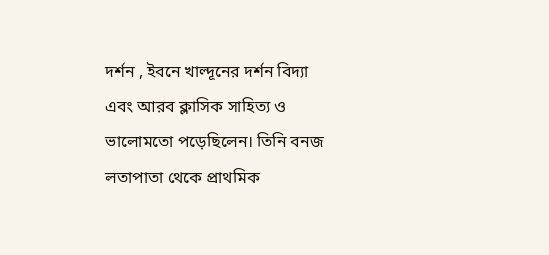দর্শন , ইবনে খাল্দূনের দর্শন বিদ্যা এবং আরব ক্লাসিক সাহিত্য ও ভালোমতো পড়েছিলেন। তিনি বনজ লতাপাতা থেকে প্রাথমিক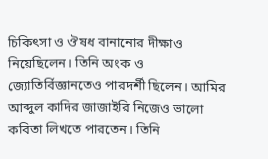চিকিৎসা ও ঔষধ বানানোর দীক্ষাও নিয়েছিলেন। তিনি অংক ও জ্যোতির্বিজ্ঞানতেও পারদর্শী ছিলেন। আমির আব্দুল কাদির জাজাইরি নিজেও ভালো কবিতা লিখতে পারতেন। তিনি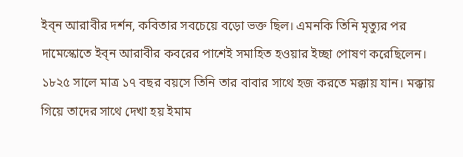ইব্ন আরাবীর দর্শন, কবিতার সবচেয়ে বড়ো ভক্ত ছিল। এমনকি তিনি মৃত্যুর পর দামেস্কোতে ইব্ন আরাবীর কবরের পাশেই সমাহিত হওয়ার ইচ্ছা পোষণ করেছিলেন।
১৮২৫ সালে মাত্র ১৭ বছর বয়সে তিনি তার বাবার সাথে হজ করতে মক্কায় যান। মক্কায় গিয়ে তাদের সাথে দেখা হয় ইমাম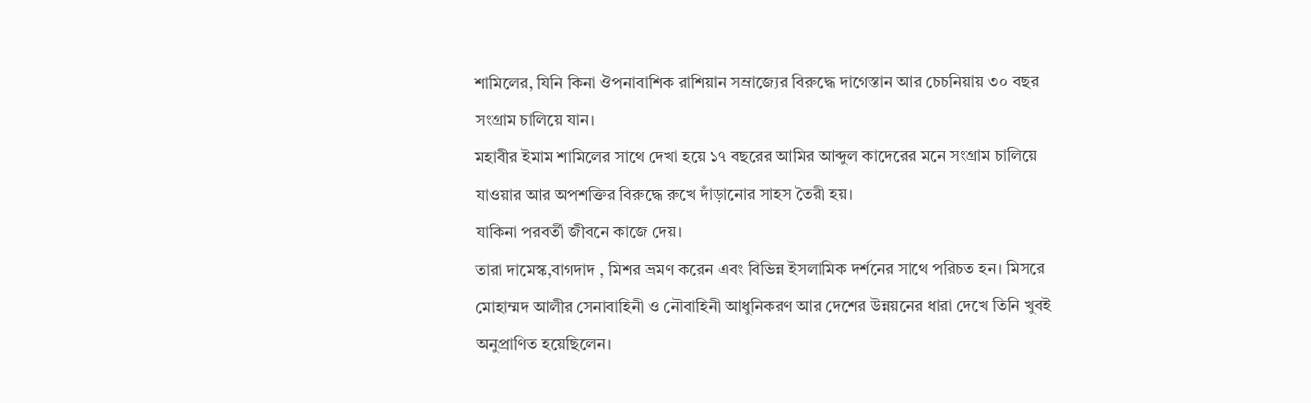শামিলের, যিনি কিনা ঔপনাবাশিক রাশিয়ান সম্রাজ্যের বিরুদ্ধে দাগেস্তান আর চেচনিয়ায় ৩০ বছর সংগ্রাম চালিয়ে যান।
মহাবীর ইমাম শামিলের সাথে দেখা হয়ে ১৭ বছরের আমির আব্দুল কাদেরের মনে সংগ্রাম চালিয়ে যাওয়ার আর অপশক্তির বিরুদ্ধে রুখে দাঁড়ানোর সাহস তৈরী হয়।
যাকিনা পরবর্তী জীবনে কাজে দেয়।
তারা দামেস্ক,বাগদাদ , মিশর ভ্রমণ করেন এবং বিভিন্ন ইসলামিক দর্শনের সাথে পরিচত হন। মিসরে মোহাম্মদ আলীর সেনাবাহিনী ও নৌবাহিনী আধুনিকরণ আর দেশের উন্নয়নের ধারা দেখে তিনি খুবই অনুপ্রাণিত হয়েছিলেন।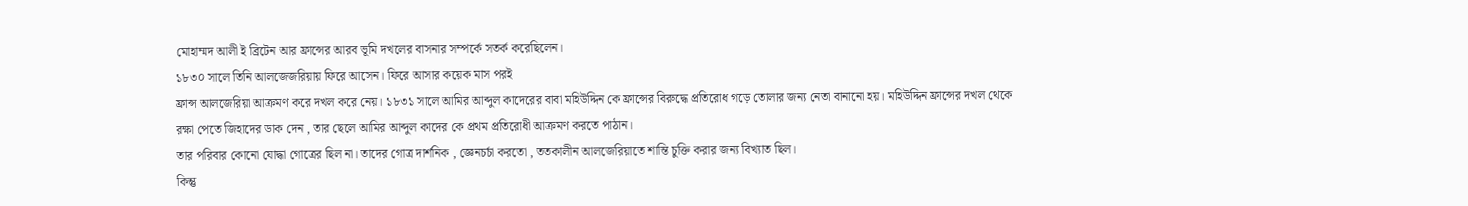মোহাম্মদ আলী ই ব্রিটেন আর ফ্রান্সের আরব ভূমি দখলের বাসনার সম্পর্কে সতর্ক করেছিলেন।
১৮৩০ সালে তিনি আলজেজরিয়ায় ফিরে আসেন। ফিরে আসার কয়েক মাস পরই
ফ্রান্স আলজেরিয়া আক্রমণ করে দখল করে নেয়। ১৮৩১ সালে আমির আব্দুল কাদেরের বাবা মহিউদ্দিন কে ফ্রান্সের বিরুদ্ধে প্রতিরোধ গড়ে তোলার জন্য নেতা বানানো হয়। মহিউদ্দিন ফ্রান্সের দখল থেকে রক্ষা পেতে জিহাদের ডাক দেন , তার ছেলে আমির আব্দুল কাদের কে প্রথম প্রতিরোধী আক্রমণ করতে পাঠান।
তার পরিবার কোনো যোদ্ধা গোত্রের ছিল না। তাদের গোত্র দার্শনিক , জ্ঞেনচর্চা করতো , ততকালীন আলজেরিয়াতে শান্তি চুক্তি করার জন্য বিখ্যাত ছিল।
কিন্তু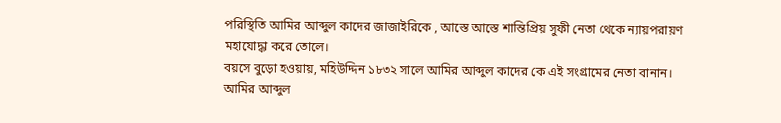পরিস্থিতি আমির আব্দুল কাদের জাজাইরিকে , আস্তে আস্তে শান্তিপ্রিয় সুফী নেতা থেকে ন্যায়পরায়ণ মহাযোদ্ধা করে তোলে।
বয়সে বুড়ো হওয়ায়, মহিউদ্দিন ১৮৩২ সালে আমির আব্দুল কাদের কে এই সংগ্রামের নেতা বানান।
আমির আব্দুল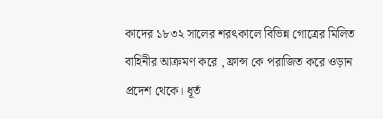কাদের ১৮৩২ সালের শরৎকালে বিভিন্ন গোত্রের মিলিত বাহিনীর আক্রমণ করে , ফ্রান্স কে পরাজিত করে ওড়ান প্রদেশ থেকে। ধূর্ত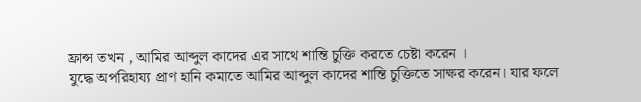ফ্রান্স তখন , আমির আব্দুল কাদের এর সাথে শান্তি চুক্তি করতে চেষ্টা করেন ।
যুদ্ধে অপরিহায্য প্রাণ হানি কমাতে আমির আব্দুল কাদের শান্তি চুক্তিতে সাক্ষর করেন। যার ফলে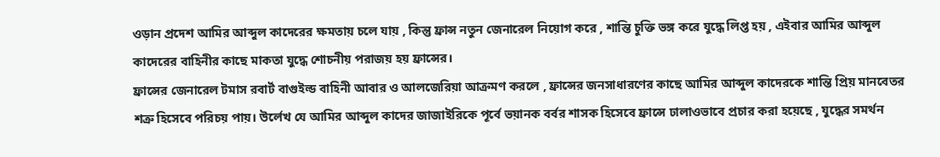ওড়ান প্রদেশ আমির আব্দুল কাদেরের ক্ষমতায় চলে যায় , কিন্তু ফ্রান্স নতুন জেনারেল নিয়োগ করে , শান্তি চুক্তি ভঙ্গ করে যুদ্ধে লিপ্ত হয় , এইবার আমির আব্দুল কাদেরের বাহিনীর কাছে মাকতা যুদ্ধে শোচনীয় পরাজয় হয় ফ্রান্সের।
ফ্রান্সের জেনারেল টমাস রবার্ট বাগুইল্ড বাহিনী আবার ও আলজেরিয়া আক্রমণ করলে , ফ্রান্সের জনসাধারণের কাছে আমির আব্দুল কাদেরকে শান্তি প্রিয় মানবেতর শত্রু হিসেবে পরিচয় পায়। উর্লেখ যে আমির আব্দুল কাদের জাজাইরিকে পূর্বে ভয়ানক বর্বর শাসক হিসেবে ফ্রান্সে ঢালাওভাবে প্রচার করা হয়েছে , যুদ্ধের সমর্থন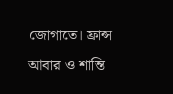জোগাতে। ফ্রান্স আবার ও শান্তি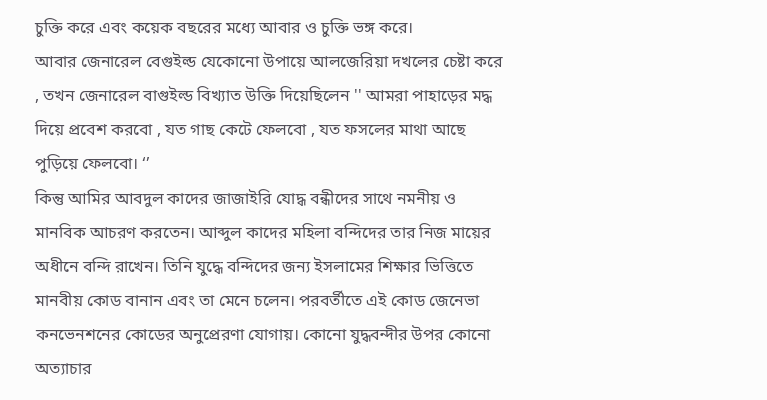চুক্তি করে এবং কয়েক বছরের মধ্যে আবার ও চুক্তি ভঙ্গ করে।
আবার জেনারেল বেগুইল্ড যেকোনো উপায়ে আলজেরিয়া দখলের চেষ্টা করে , তখন জেনারেল বাগুইল্ড বিখ্যাত উক্তি দিয়েছিলেন '' আমরা পাহাড়ের মদ্ধ দিয়ে প্রবেশ করবো , যত গাছ কেটে ফেলবো , যত ফসলের মাথা আছে পুড়িয়ে ফেলবো। ‘’
কিন্তু আমির আবদুল কাদের জাজাইরি যোদ্ধ বন্ধীদের সাথে নমনীয় ও মানবিক আচরণ করতেন। আব্দুল কাদের মহিলা বন্দিদের তার নিজ মায়ের অধীনে বন্দি রাখেন। তিনি যুদ্ধে বন্দিদের জন্য ইসলামের শিক্ষার ভিত্তিতে মানবীয় কোড বানান এবং তা মেনে চলেন। পরবর্তীতে এই কোড জেনেভা কনভেনশনের কোডের অনুপ্রেরণা যোগায়। কোনো যুদ্ধবন্দীর উপর কোনো অত্যাচার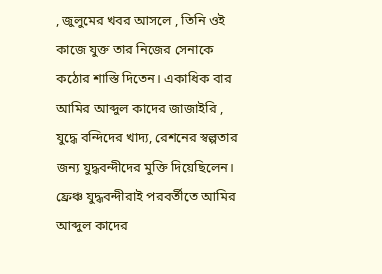, জুলুমের খবর আসলে , তিনি ওই কাজে যুক্ত তার নিজের সেনাকে কঠোর শাস্তি দিতেন। একাধিক বার আমির আব্দুল কাদের জাজাইরি , যুদ্ধে বন্দিদের খাদ্য, রেশনের স্বল্পতার জন্য যুদ্ধবন্দীদের মুক্তি দিয়েছিলেন। ফ্রেঞ্চ যুদ্ধবন্দীরাই পরবর্তীতে আমির আব্দুল কাদের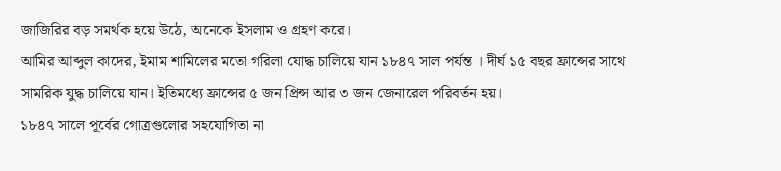জাজিরির বড় সমর্থক হয়ে উঠে, অনেকে ইসলাম ও গ্রহণ করে।
আমির আব্দুল কাদের, ইমাম শামিলের মতো গরিলা যোদ্ধ চালিয়ে যান ১৮৪৭ সাল পর্যন্ত । দীর্ঘ ১৫ বছর ফ্রান্সের সাথে সামরিক যুদ্ধ চালিয়ে যান। ইতিমধ্যে ফ্রান্সের ৫ জন প্রিন্স আর ৩ জন জেনারেল পরিবর্তন হয়।
১৮৪৭ সালে পূর্বের গোত্রগুলোর সহযোগিতা না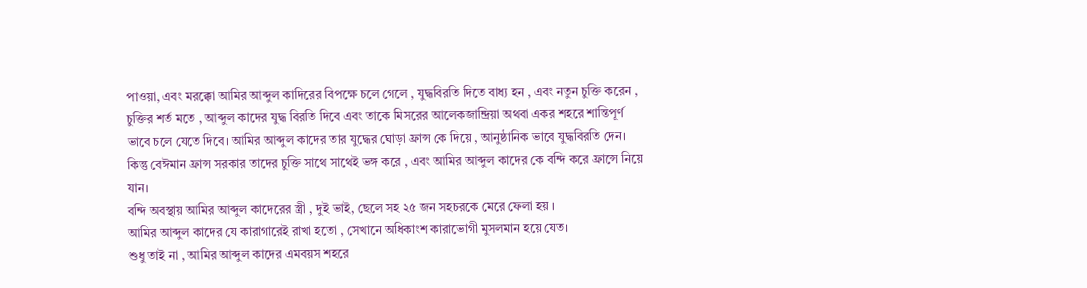পাওয়া, এবং মরক্কো আমির আব্দুল কাদিরের বিপক্ষে চলে গেলে , যুদ্ধবিরতি দিতে বাধ্য হন , এবং নতুন চুক্তি করেন , চুক্তির শর্ত মতে , আব্দুল কাদের যুদ্ধ বিরতি দিবে এবং তাকে মিসরের আলেকজান্দ্রিয়া অথবা একর শহরে শান্তিপূর্ণ ভাবে চলে যেতে দিবে। আমির আব্দুল কাদের তার যুদ্ধের ঘোড়া ফ্রান্স কে দিয়ে , আনুষ্ঠানিক ভাবে যুদ্ধবিরতি দেন।
কিন্তু বেঈমান ফ্রান্স সরকার তাদের চুক্তি সাথে সাথেই ভঙ্গ করে , এবং আমির আব্দুল কাদের কে বন্দি করে ফ্রান্সে নিয়ে যান।
বন্দি অবস্থায় আমির আব্দুল কাদেরের স্ত্রী , দুই ভাই, ছেলে সহ ২৫ জন সহচরকে মেরে ফেলা হয় ।
আমির আব্দুল কাদের যে কারাগারেই রাখা হতো , সেখানে অধিকাংশ কারাভোগী মুসলমান হয়ে যেত।
শুধু তাই না , আমির আব্দুল কাদের এমবয়স শহরে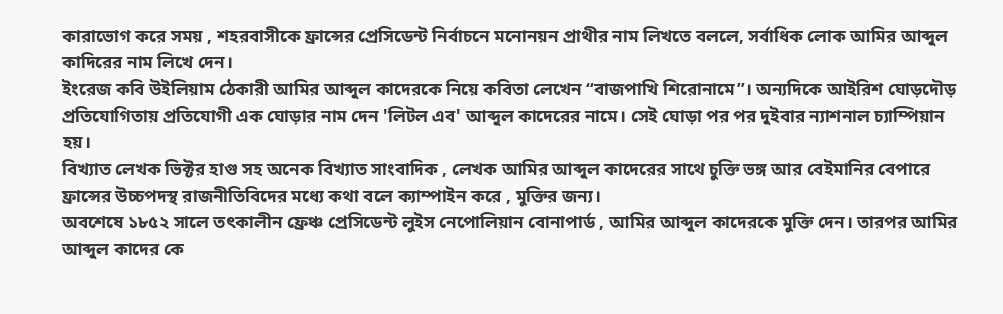কারাভোগ করে সময় , শহরবাসীকে ফ্রান্সের প্রেসিডেন্ট নির্বাচনে মনোনয়ন প্রাথীর নাম লিখতে বললে, সর্বাধিক লোক আমির আব্দুল কাদিরের নাম লিখে দেন।
ইংরেজ কবি উইলিয়াম ঠেকারী আমির আব্দুল কাদেরকে নিয়ে কবিতা লেখেন “বাজপাখি শিরোনামে’’। অন্যদিকে আইরিশ ঘোড়দৌড় প্রতিযোগিতায় প্রতিযোগী এক ঘোড়ার নাম দেন 'লিটল এব' আব্দুল কাদেরের নামে। সেই ঘোড়া পর পর দুইবার ন্যাশনাল চ্যাম্পিয়ান হয়।
বিখ্যাত লেখক ভিক্টর হাগু সহ অনেক বিখ্যাত সাংবাদিক , লেখক আমির আব্দুল কাদেরের সাথে চুক্তি ভঙ্গ আর বেইমানির বেপারে ফ্রান্সের উচ্চপদস্থ রাজনীতিবিদের মধ্যে কথা বলে ক্যাম্পাইন করে , মুক্তির জন্য।
অবশেষে ১৮৫২ সালে তৎকালীন ফ্রেঞ্চ প্রেসিডেন্ট লুইস নেপোলিয়ান বোনাপার্ড , আমির আব্দুল কাদেরকে মুক্তি দেন। তারপর আমির আব্দুল কাদের কে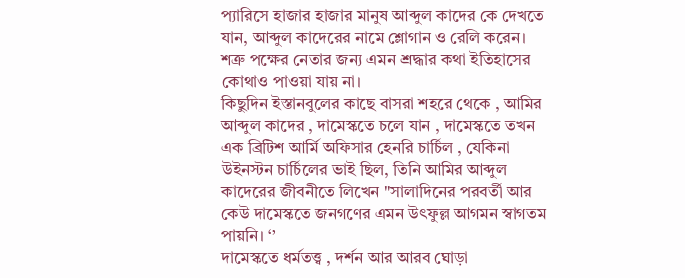প্যারিসে হাজার হাজার মানুষ আব্দুল কাদের কে দেখতে যান, আব্দুল কাদেরের নামে শ্লোগান ও রেলি করেন। শত্রু পক্ষের নেতার জন্য এমন শ্রদ্ধার কথা ইতিহাসের কোথাও পাওয়া যায় না।
কিছুদিন ইস্তানবুলের কাছে বাসরা শহরে থেকে , আমির আব্দুল কাদের , দামেস্কতে চলে যান , দামেস্কতে তখন এক ব্রিটিশ আর্মি অফিসার হেনরি চার্চিল , যেকিনা উইনস্টন চার্চিলের ভাই ছিল, তিনি আমির আব্দুল কাদেরের জীবনীতে লিখেন "সালাদিনের পরবর্তী আর কেউ দামেস্কতে জনগণের এমন উৎফুল্ল আগমন স্বাগতম পায়নি। ‘’
দামেস্কতে ধর্মতত্ত্ব , দর্শন আর আরব ঘোড়া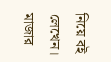নিয়ে বই লেখেন। মাজার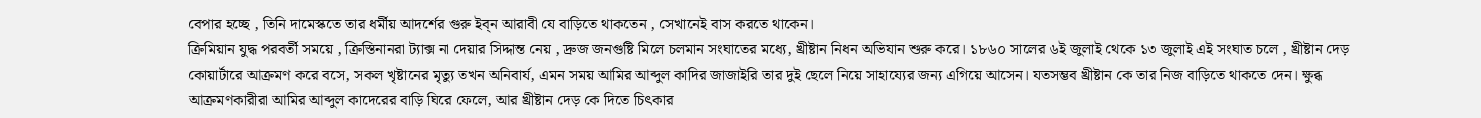বেপার হচ্ছে , তিনি দামেস্কতে তার ধর্মীয় আদর্শের গুরু ইব্ন আরাবী যে বাড়িতে থাকতেন , সেখানেই বাস করতে থাকেন।
ক্রিমিয়ান যুদ্ধ পরবর্তী সময়ে , ক্রিস্তিনানরা ট্যাক্স না দেয়ার সিদ্দান্ত নেয় , দ্রুজ জনগুষ্টি মিলে চলমান সংঘাতের মধ্যে, খ্রীষ্টান নিধন অভিযান শুরু করে। ১৮৬০ সালের ৬ই জুলাই থেকে ১৩ জুলাই এই সংঘাত চলে , খ্রীষ্টান দেড় কোয়ার্টারে আক্রমণ করে বসে, সকল খৃষ্টানের মৃত্যু তখন অনিবার্য, এমন সময় আমির আব্দুল কাদির জাজাইরি তার দুই ছেলে নিয়ে সাহায্যের জন্য এগিয়ে আসেন। যতসম্ভব খ্রীষ্টান কে তার নিজ বাড়িতে থাকতে দেন। ক্ষুব্ধ আক্রমণকারীরা আমির আব্দুল কাদেরের বাড়ি ঘিরে ফেলে, আর খ্রীষ্টান দেড় কে দিতে চিৎকার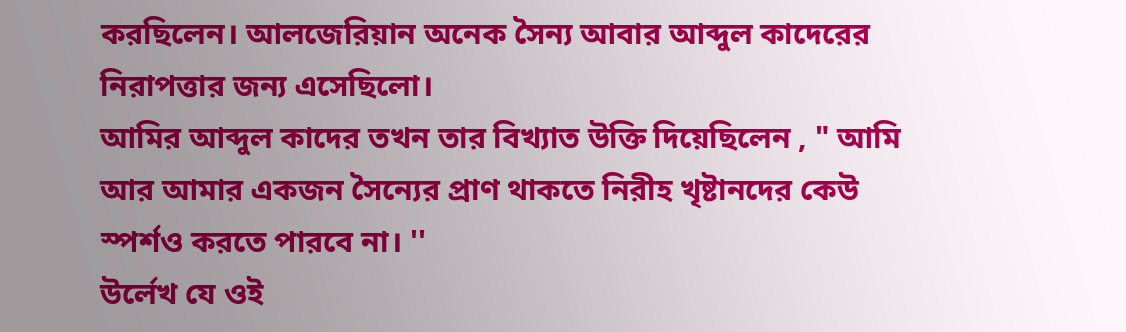করছিলেন। আলজেরিয়ান অনেক সৈন্য আবার আব্দুল কাদেরের নিরাপত্তার জন্য এসেছিলো।
আমির আব্দুল কাদের তখন তার বিখ্যাত উক্তি দিয়েছিলেন , " আমি আর আমার একজন সৈন্যের প্রাণ থাকতে নিরীহ খৃষ্টানদের কেউ স্পর্শও করতে পারবে না। ''
উর্লেখ যে ওই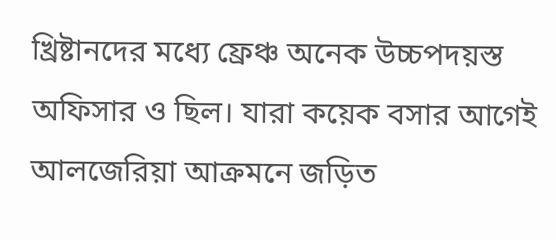খ্রিষ্টানদের মধ্যে ফ্রেঞ্চ অনেক উচ্চপদয়স্ত অফিসার ও ছিল। যারা কয়েক বসার আগেই আলজেরিয়া আক্রমনে জড়িত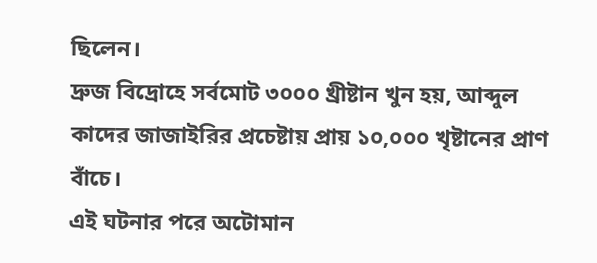ছিলেন।
দ্রুজ বিদ্রোহে সর্বমোট ৩০০০ খ্রীষ্টান খুন হয়, আব্দুল কাদের জাজাইরির প্রচেষ্টায় প্রায় ১০,০০০ খৃষ্টানের প্রাণ বাঁচে।
এই ঘটনার পরে অটোমান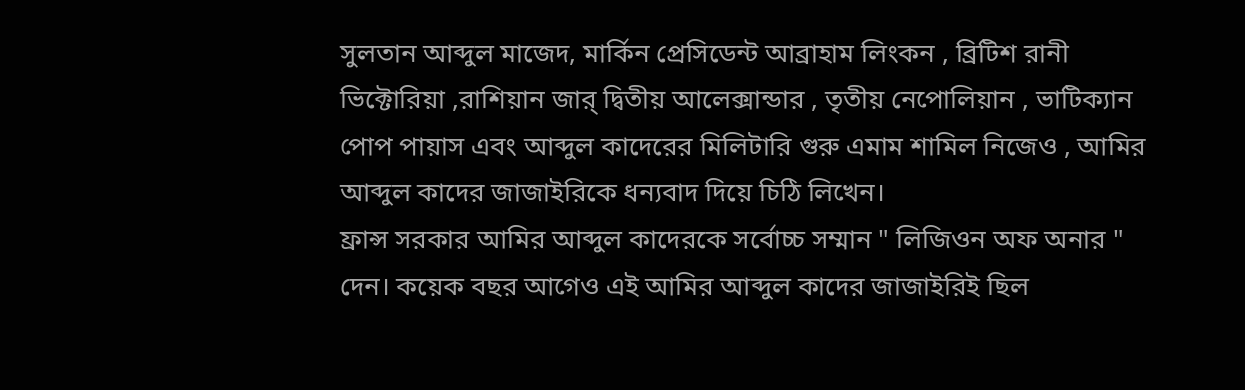সুলতান আব্দুল মাজেদ, মার্কিন প্রেসিডেন্ট আব্রাহাম লিংকন , ব্রিটিশ রানী ভিক্টোরিয়া ,রাশিয়ান জার্ দ্বিতীয় আলেক্সান্ডার , তৃতীয় নেপোলিয়ান , ভাটিক্যান পোপ পায়াস এবং আব্দুল কাদেরের মিলিটারি গুরু এমাম শামিল নিজেও , আমির আব্দুল কাদের জাজাইরিকে ধন্যবাদ দিয়ে চিঠি লিখেন।
ফ্রান্স সরকার আমির আব্দুল কাদেরকে সর্বোচ্চ সম্মান " লিজিওন অফ অনার " দেন। কয়েক বছর আগেও এই আমির আব্দুল কাদের জাজাইরিই ছিল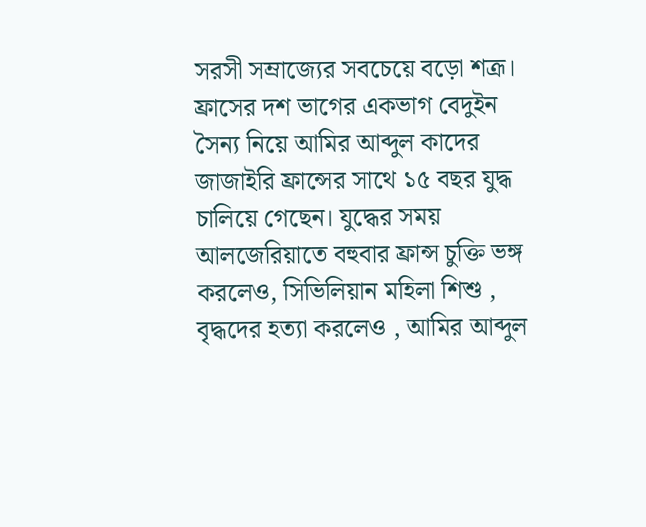সরসী সম্রাজ্যের সবচেয়ে বড়ো শত্রূ।
ফ্রাসের দশ ভাগের একভাগ বেদুইন সৈন্য নিয়ে আমির আব্দুল কাদের জাজাইরি ফ্রান্সের সাথে ১৫ বছর যুদ্ধ চালিয়ে গেছেন। যুদ্ধের সময় আলজেরিয়াতে বহুবার ফ্রান্স চুক্তি ভঙ্গ করলেও, সিভিলিয়ান মহিলা শিশু , বৃদ্ধদের হত্যা করলেও , আমির আব্দুল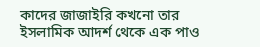কাদের জাজাইরি কখনো তার ইসলামিক আদর্শ থেকে এক পাও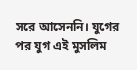সরে আসেননি। যুগের পর যুগ এই মুসলিম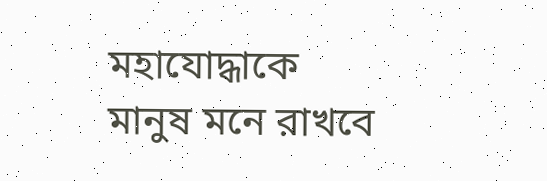মহাযোদ্ধাকে মানুষ মনে রাখবে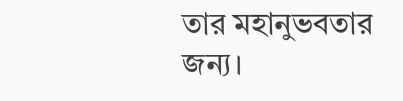তার মহানুভবতার জন্য।